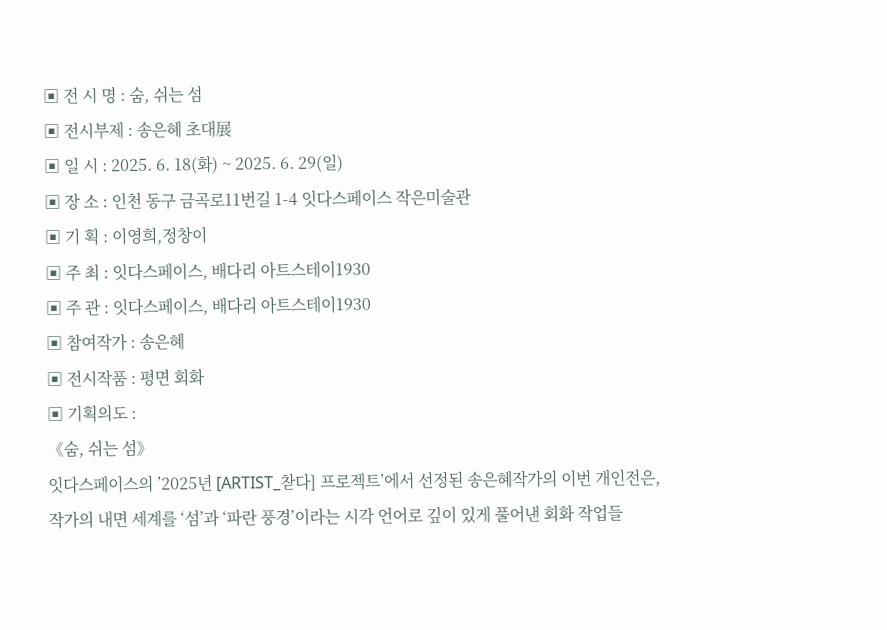▣ 전 시 명 : 숨, 쉬는 섬
▣ 전시부제 : 송은혜 초대展
▣ 일 시 : 2025. 6. 18(화) ~ 2025. 6. 29(일)
▣ 장 소 : 인천 동구 금곡로11번길 1-4 잇다스페이스 작은미술관
▣ 기 획 : 이영희,정창이
▣ 주 최 : 잇다스페이스, 배다리 아트스테이1930
▣ 주 관 : 잇다스페이스, 배다리 아트스테이1930
▣ 참여작가 : 송은혜
▣ 전시작품 : 평면 회화
▣ 기획의도 :
《숨, 쉬는 섬》
잇다스페이스의 ’2025년 [ARTIST_찯다] 프로젝트’에서 선정된 송은혜작가의 이번 개인전은, 작가의 내면 세계를 ‘섬’과 ‘파란 풍경’이라는 시각 언어로 깊이 있게 풀어낸 회화 작업들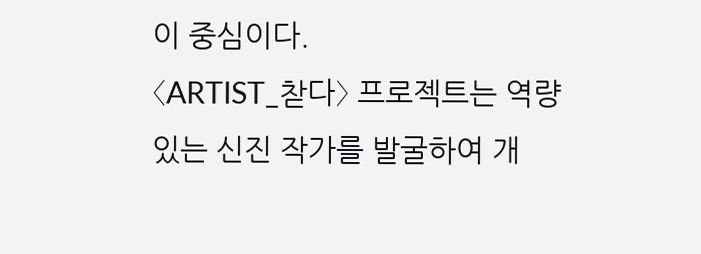이 중심이다.
〈ARTIST_찯다〉 프로젝트는 역량 있는 신진 작가를 발굴하여 개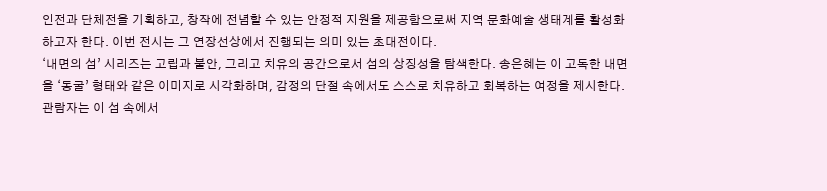인전과 단체전을 기획하고, 창작에 전념할 수 있는 안정적 지원을 제공함으로써 지역 문화예술 생태계를 활성화하고자 한다. 이번 전시는 그 연장선상에서 진행되는 의미 있는 초대전이다.
‘내면의 섬’ 시리즈는 고립과 불안, 그리고 치유의 공간으로서 섬의 상징성을 탐색한다. 송은혜는 이 고독한 내면을 ‘동굴’ 형태와 같은 이미지로 시각화하며, 감정의 단절 속에서도 스스로 치유하고 회복하는 여정을 제시한다. 관람자는 이 섬 속에서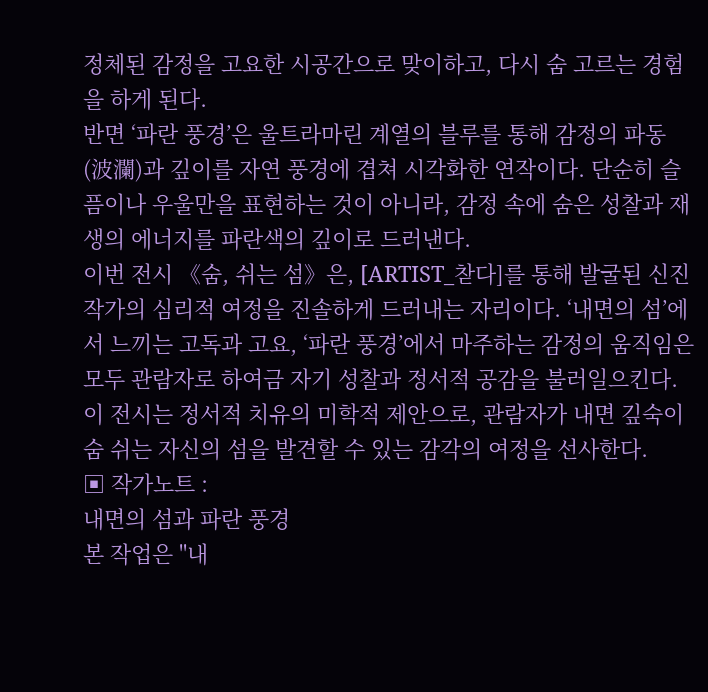정체된 감정을 고요한 시공간으로 맞이하고, 다시 숨 고르는 경험을 하게 된다.
반면 ‘파란 풍경’은 울트라마린 계열의 블루를 통해 감정의 파동(波瀾)과 깊이를 자연 풍경에 겹쳐 시각화한 연작이다. 단순히 슬픔이나 우울만을 표현하는 것이 아니라, 감정 속에 숨은 성찰과 재생의 에너지를 파란색의 깊이로 드러낸다.
이번 전시 《숨, 쉬는 섬》은, [ARTIST_찯다]를 통해 발굴된 신진 작가의 심리적 여정을 진솔하게 드러내는 자리이다. ‘내면의 섬’에서 느끼는 고독과 고요, ‘파란 풍경’에서 마주하는 감정의 움직임은 모두 관람자로 하여금 자기 성찰과 정서적 공감을 불러일으킨다.
이 전시는 정서적 치유의 미학적 제안으로, 관람자가 내면 깊숙이 숨 쉬는 자신의 섬을 발견할 수 있는 감각의 여정을 선사한다.
▣ 작가노트 :
내면의 섬과 파란 풍경
본 작업은 "내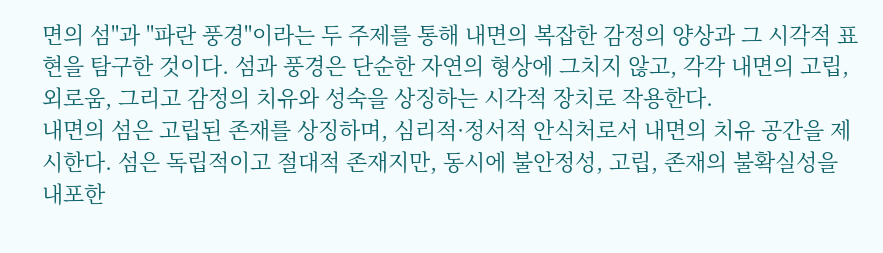면의 섬"과 "파란 풍경"이라는 두 주제를 통해 내면의 복잡한 감정의 양상과 그 시각적 표현을 탐구한 것이다. 섬과 풍경은 단순한 자연의 형상에 그치지 않고, 각각 내면의 고립, 외로움, 그리고 감정의 치유와 성숙을 상징하는 시각적 장치로 작용한다.
내면의 섬은 고립된 존재를 상징하며, 심리적·정서적 안식처로서 내면의 치유 공간을 제시한다. 섬은 독립적이고 절대적 존재지만, 동시에 불안정성, 고립, 존재의 불확실성을 내포한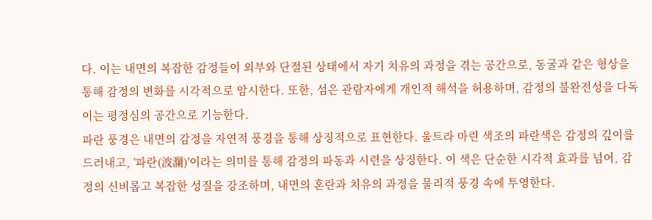다. 이는 내면의 복잡한 감정들이 외부와 단절된 상태에서 자기 치유의 과정을 겪는 공간으로, 동굴과 같은 형상을 통해 감정의 변화를 시각적으로 암시한다. 또한, 섬은 관람자에게 개인적 해석을 허용하며, 감정의 불완전성을 다독이는 평정심의 공간으로 기능한다.
파란 풍경은 내면의 감정을 자연적 풍경을 통해 상징적으로 표현한다. 울트라 마린 색조의 파란색은 감정의 깊이를 드러내고, '파란(波瀾)'이라는 의미를 통해 감정의 파동과 시련을 상징한다. 이 색은 단순한 시각적 효과를 넘어, 감정의 신비롭고 복잡한 성질을 강조하며, 내면의 혼란과 치유의 과정을 물리적 풍경 속에 투영한다.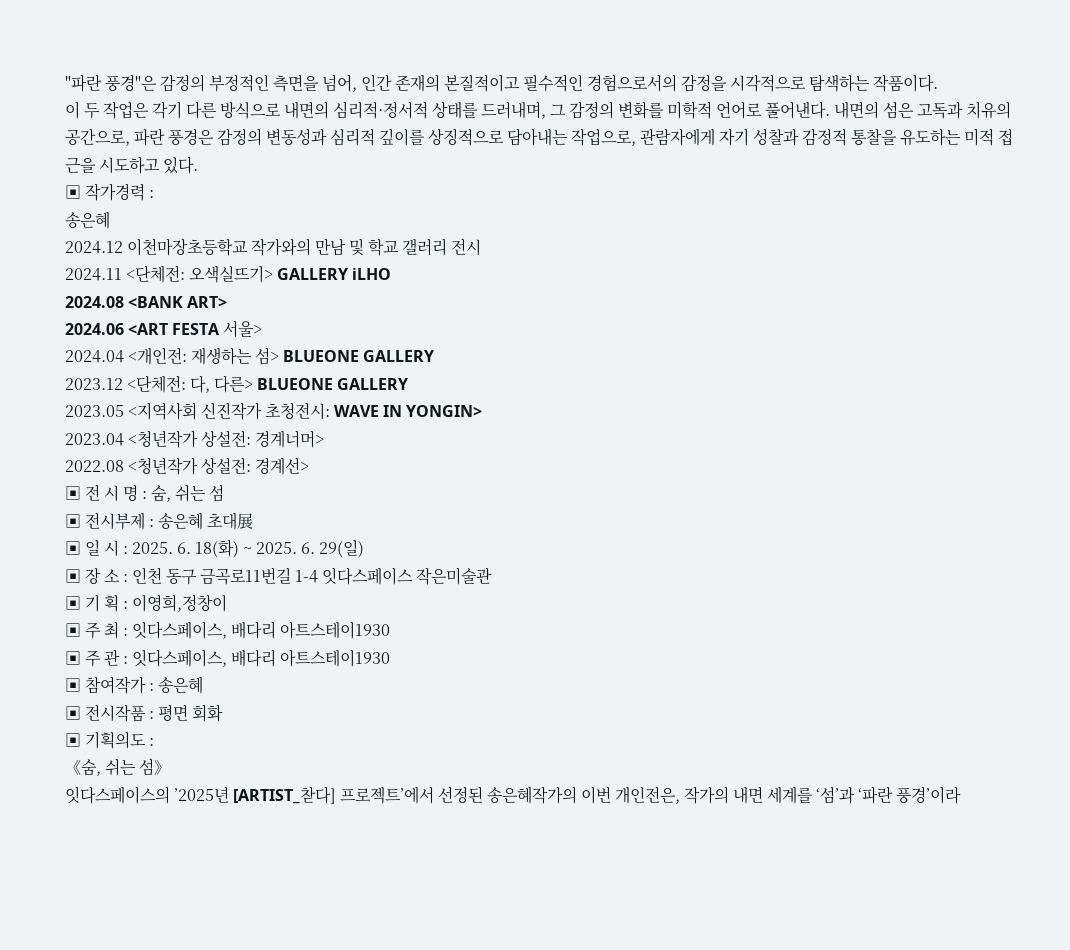"파란 풍경"은 감정의 부정적인 측면을 넘어, 인간 존재의 본질적이고 필수적인 경험으로서의 감정을 시각적으로 탐색하는 작품이다.
이 두 작업은 각기 다른 방식으로 내면의 심리적·정서적 상태를 드러내며, 그 감정의 변화를 미학적 언어로 풀어낸다. 내면의 섬은 고독과 치유의 공간으로, 파란 풍경은 감정의 변동성과 심리적 깊이를 상징적으로 담아내는 작업으로, 관람자에게 자기 성찰과 감정적 통찰을 유도하는 미적 접근을 시도하고 있다.
▣ 작가경력 :
송은혜
2024.12 이천마장초등학교 작가와의 만남 및 학교 갤러리 전시
2024.11 <단체전: 오색실뜨기> GALLERY iLHO
2024.08 <BANK ART>
2024.06 <ART FESTA 서울>
2024.04 <개인전: 재생하는 섬> BLUEONE GALLERY
2023.12 <단체전: 다, 다른> BLUEONE GALLERY
2023.05 <지역사회 신진작가 초청전시: WAVE IN YONGIN>
2023.04 <청년작가 상설전: 경계너머>
2022.08 <청년작가 상설전: 경계선>
▣ 전 시 명 : 숨, 쉬는 섬
▣ 전시부제 : 송은혜 초대展
▣ 일 시 : 2025. 6. 18(화) ~ 2025. 6. 29(일)
▣ 장 소 : 인천 동구 금곡로11번길 1-4 잇다스페이스 작은미술관
▣ 기 획 : 이영희,정창이
▣ 주 최 : 잇다스페이스, 배다리 아트스테이1930
▣ 주 관 : 잇다스페이스, 배다리 아트스테이1930
▣ 참여작가 : 송은혜
▣ 전시작품 : 평면 회화
▣ 기획의도 :
《숨, 쉬는 섬》
잇다스페이스의 ’2025년 [ARTIST_찯다] 프로젝트’에서 선정된 송은혜작가의 이번 개인전은, 작가의 내면 세계를 ‘섬’과 ‘파란 풍경’이라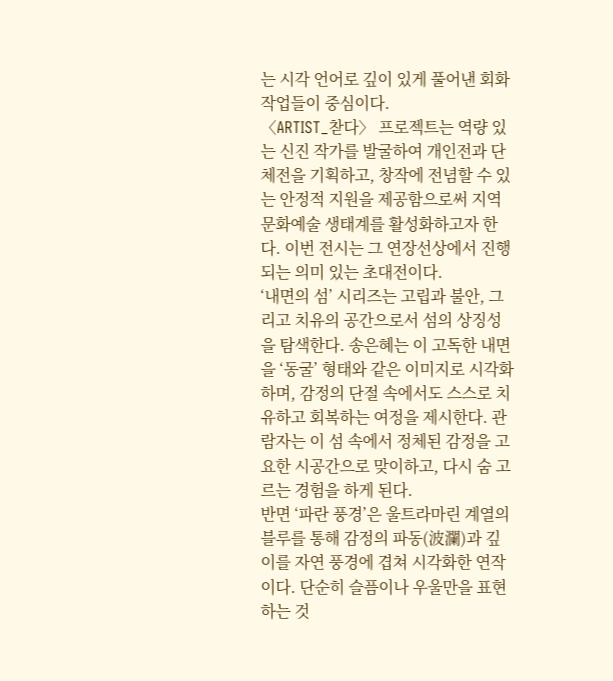는 시각 언어로 깊이 있게 풀어낸 회화 작업들이 중심이다.
〈ARTIST_찯다〉 프로젝트는 역량 있는 신진 작가를 발굴하여 개인전과 단체전을 기획하고, 창작에 전념할 수 있는 안정적 지원을 제공함으로써 지역 문화예술 생태계를 활성화하고자 한다. 이번 전시는 그 연장선상에서 진행되는 의미 있는 초대전이다.
‘내면의 섬’ 시리즈는 고립과 불안, 그리고 치유의 공간으로서 섬의 상징성을 탐색한다. 송은혜는 이 고독한 내면을 ‘동굴’ 형태와 같은 이미지로 시각화하며, 감정의 단절 속에서도 스스로 치유하고 회복하는 여정을 제시한다. 관람자는 이 섬 속에서 정체된 감정을 고요한 시공간으로 맞이하고, 다시 숨 고르는 경험을 하게 된다.
반면 ‘파란 풍경’은 울트라마린 계열의 블루를 통해 감정의 파동(波瀾)과 깊이를 자연 풍경에 겹쳐 시각화한 연작이다. 단순히 슬픔이나 우울만을 표현하는 것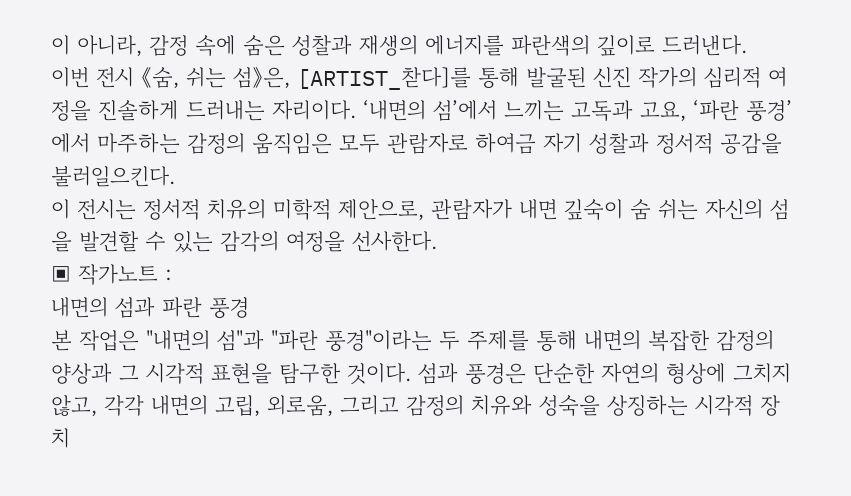이 아니라, 감정 속에 숨은 성찰과 재생의 에너지를 파란색의 깊이로 드러낸다.
이번 전시 《숨, 쉬는 섬》은, [ARTIST_찯다]를 통해 발굴된 신진 작가의 심리적 여정을 진솔하게 드러내는 자리이다. ‘내면의 섬’에서 느끼는 고독과 고요, ‘파란 풍경’에서 마주하는 감정의 움직임은 모두 관람자로 하여금 자기 성찰과 정서적 공감을 불러일으킨다.
이 전시는 정서적 치유의 미학적 제안으로, 관람자가 내면 깊숙이 숨 쉬는 자신의 섬을 발견할 수 있는 감각의 여정을 선사한다.
▣ 작가노트 :
내면의 섬과 파란 풍경
본 작업은 "내면의 섬"과 "파란 풍경"이라는 두 주제를 통해 내면의 복잡한 감정의 양상과 그 시각적 표현을 탐구한 것이다. 섬과 풍경은 단순한 자연의 형상에 그치지 않고, 각각 내면의 고립, 외로움, 그리고 감정의 치유와 성숙을 상징하는 시각적 장치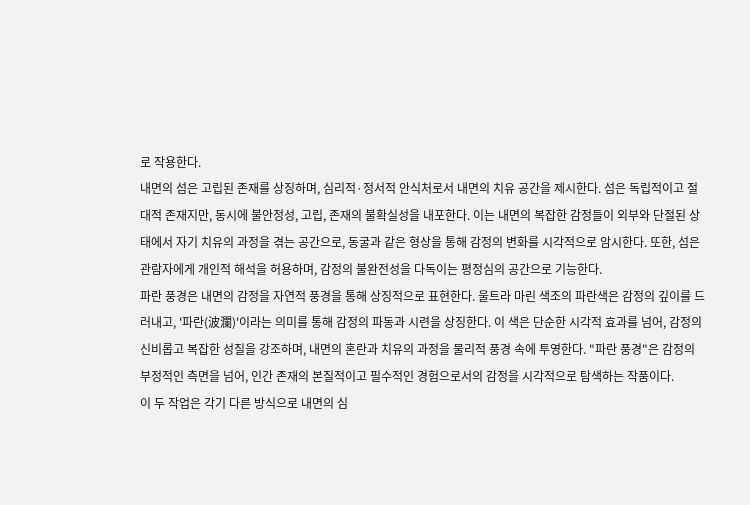로 작용한다.
내면의 섬은 고립된 존재를 상징하며, 심리적·정서적 안식처로서 내면의 치유 공간을 제시한다. 섬은 독립적이고 절대적 존재지만, 동시에 불안정성, 고립, 존재의 불확실성을 내포한다. 이는 내면의 복잡한 감정들이 외부와 단절된 상태에서 자기 치유의 과정을 겪는 공간으로, 동굴과 같은 형상을 통해 감정의 변화를 시각적으로 암시한다. 또한, 섬은 관람자에게 개인적 해석을 허용하며, 감정의 불완전성을 다독이는 평정심의 공간으로 기능한다.
파란 풍경은 내면의 감정을 자연적 풍경을 통해 상징적으로 표현한다. 울트라 마린 색조의 파란색은 감정의 깊이를 드러내고, '파란(波瀾)'이라는 의미를 통해 감정의 파동과 시련을 상징한다. 이 색은 단순한 시각적 효과를 넘어, 감정의 신비롭고 복잡한 성질을 강조하며, 내면의 혼란과 치유의 과정을 물리적 풍경 속에 투영한다. "파란 풍경"은 감정의 부정적인 측면을 넘어, 인간 존재의 본질적이고 필수적인 경험으로서의 감정을 시각적으로 탐색하는 작품이다.
이 두 작업은 각기 다른 방식으로 내면의 심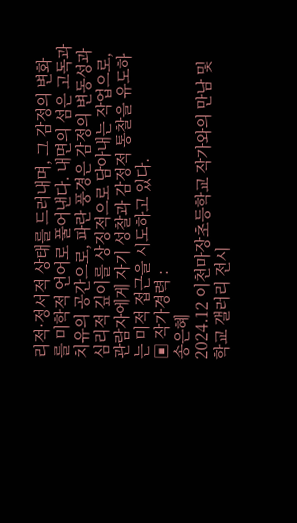리적·정서적 상태를 드러내며, 그 감정의 변화를 미학적 언어로 풀어낸다. 내면의 섬은 고독과 치유의 공간으로, 파란 풍경은 감정의 변동성과 심리적 깊이를 상징적으로 담아내는 작업으로, 관람자에게 자기 성찰과 감정적 통찰을 유도하는 미적 접근을 시도하고 있다.
▣ 작가경력 :
송은혜
2024.12 이천마장초등학교 작가와의 만남 및 학교 갤러리 전시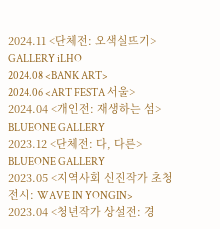2024.11 <단체전: 오색실뜨기> GALLERY iLHO
2024.08 <BANK ART>
2024.06 <ART FESTA 서울>
2024.04 <개인전: 재생하는 섬> BLUEONE GALLERY
2023.12 <단체전: 다, 다른> BLUEONE GALLERY
2023.05 <지역사회 신진작가 초청전시: WAVE IN YONGIN>
2023.04 <청년작가 상설전: 경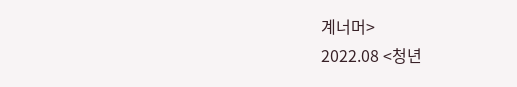계너머>
2022.08 <청년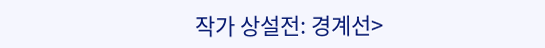작가 상설전: 경계선>